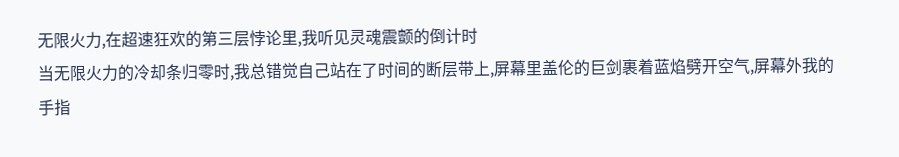无限火力,在超速狂欢的第三层悖论里,我听见灵魂震颤的倒计时
当无限火力的冷却条归零时,我总错觉自己站在了时间的断层带上,屏幕里盖伦的巨剑裹着蓝焰劈开空气,屏幕外我的手指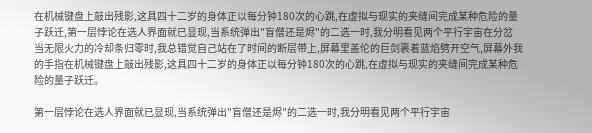在机械键盘上敲出残影,这具四十二岁的身体正以每分钟180次的心跳,在虚拟与现实的夹缝间完成某种危险的量子跃迁,第一层悖论在选人界面就已显现,当系统弹出"盲僧还是烬"的二选一时,我分明看见两个平行宇宙在分岔
当无限火力的冷却条归零时,我总错觉自己站在了时间的断层带上,屏幕里盖伦的巨剑裹着蓝焰劈开空气,屏幕外我的手指在机械键盘上敲出残影,这具四十二岁的身体正以每分钟180次的心跳,在虚拟与现实的夹缝间完成某种危险的量子跃迁。

第一层悖论在选人界面就已显现,当系统弹出"盲僧还是烬"的二选一时,我分明看见两个平行宇宙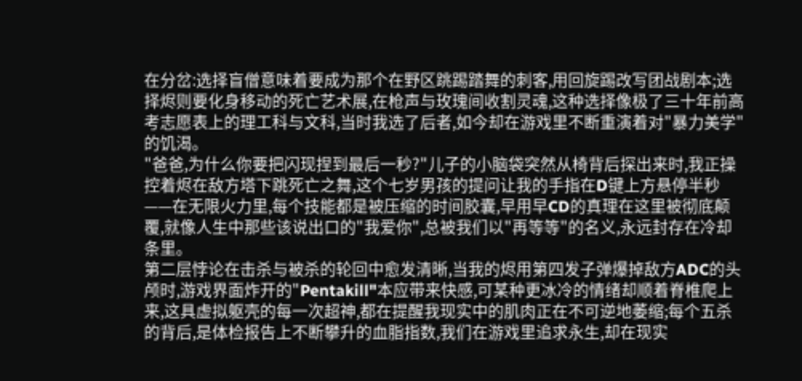在分岔:选择盲僧意味着要成为那个在野区跳踢踏舞的刺客,用回旋踢改写团战剧本;选择烬则要化身移动的死亡艺术展,在枪声与玫瑰间收割灵魂,这种选择像极了三十年前高考志愿表上的理工科与文科,当时我选了后者,如今却在游戏里不断重演着对"暴力美学"的饥渴。
"爸爸,为什么你要把闪现捏到最后一秒?"儿子的小脑袋突然从椅背后探出来时,我正操控着烬在敌方塔下跳死亡之舞,这个七岁男孩的提问让我的手指在D键上方悬停半秒——在无限火力里,每个技能都是被压缩的时间胶囊,早用早CD的真理在这里被彻底颠覆,就像人生中那些该说出口的"我爱你",总被我们以"再等等"的名义,永远封存在冷却条里。
第二层悖论在击杀与被杀的轮回中愈发清晰,当我的烬用第四发子弹爆掉敌方ADC的头颅时,游戏界面炸开的"Pentakill"本应带来快感,可某种更冰冷的情绪却顺着脊椎爬上来,这具虚拟躯壳的每一次超神,都在提醒我现实中的肌肉正在不可逆地萎缩;每个五杀的背后,是体检报告上不断攀升的血脂指数,我们在游戏里追求永生,却在现实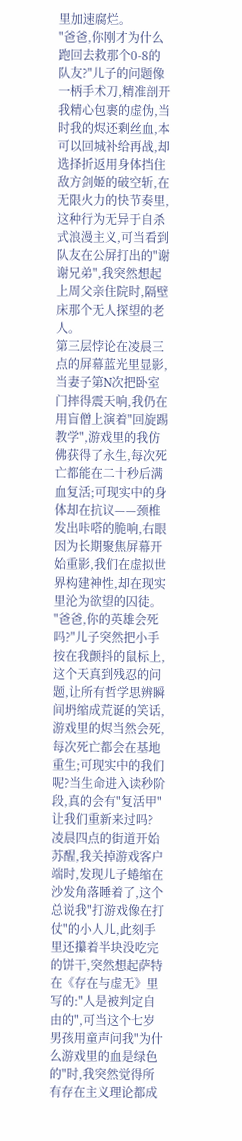里加速腐烂。
"爸爸,你刚才为什么跑回去救那个0-8的队友?"儿子的问题像一柄手术刀,精准剖开我精心包裹的虚伪,当时我的烬还剩丝血,本可以回城补给再战,却选择折返用身体挡住敌方剑姬的破空斩,在无限火力的快节奏里,这种行为无异于自杀式浪漫主义,可当看到队友在公屏打出的"谢谢兄弟",我突然想起上周父亲住院时,隔壁床那个无人探望的老人。
第三层悖论在凌晨三点的屏幕蓝光里显影,当妻子第N次把卧室门摔得震天响,我仍在用盲僧上演着"回旋踢教学",游戏里的我仿佛获得了永生,每次死亡都能在二十秒后满血复活;可现实中的身体却在抗议——颈椎发出咔嗒的脆响,右眼因为长期聚焦屏幕开始重影,我们在虚拟世界构建神性,却在现实里沦为欲望的囚徒。
"爸爸,你的英雄会死吗?"儿子突然把小手按在我颤抖的鼠标上,这个天真到残忍的问题,让所有哲学思辨瞬间坍缩成荒诞的笑话,游戏里的烬当然会死,每次死亡都会在基地重生;可现实中的我们呢?当生命进入读秒阶段,真的会有"复活甲"让我们重新来过吗?
凌晨四点的街道开始苏醒,我关掉游戏客户端时,发现儿子蜷缩在沙发角落睡着了,这个总说我"打游戏像在打仗"的小人儿,此刻手里还攥着半块没吃完的饼干,突然想起萨特在《存在与虚无》里写的:"人是被判定自由的",可当这个七岁男孩用童声问我"为什么游戏里的血是绿色的"时,我突然觉得所有存在主义理论都成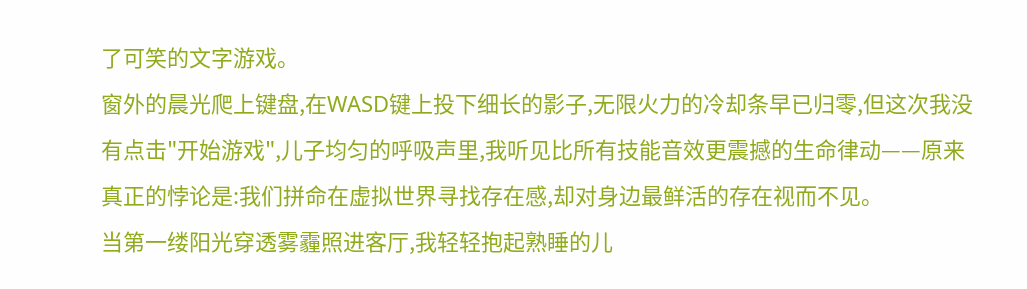了可笑的文字游戏。
窗外的晨光爬上键盘,在WASD键上投下细长的影子,无限火力的冷却条早已归零,但这次我没有点击"开始游戏",儿子均匀的呼吸声里,我听见比所有技能音效更震撼的生命律动——原来真正的悖论是:我们拼命在虚拟世界寻找存在感,却对身边最鲜活的存在视而不见。
当第一缕阳光穿透雾霾照进客厅,我轻轻抱起熟睡的儿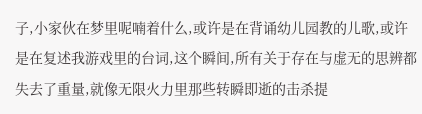子,小家伙在梦里呢喃着什么,或许是在背诵幼儿园教的儿歌,或许是在复述我游戏里的台词,这个瞬间,所有关于存在与虚无的思辨都失去了重量,就像无限火力里那些转瞬即逝的击杀提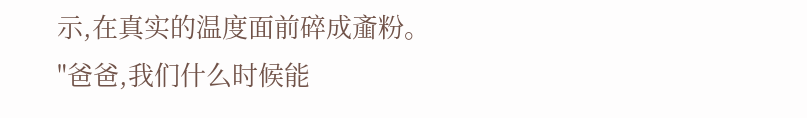示,在真实的温度面前碎成齑粉。
"爸爸,我们什么时候能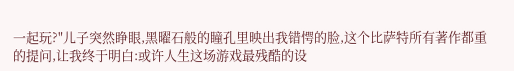一起玩?"儿子突然睁眼,黑曜石般的瞳孔里映出我错愕的脸,这个比萨特所有著作都重的提问,让我终于明白:或许人生这场游戏最残酷的设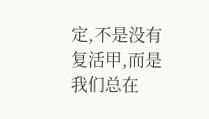定,不是没有复活甲,而是我们总在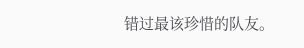错过最该珍惜的队友。